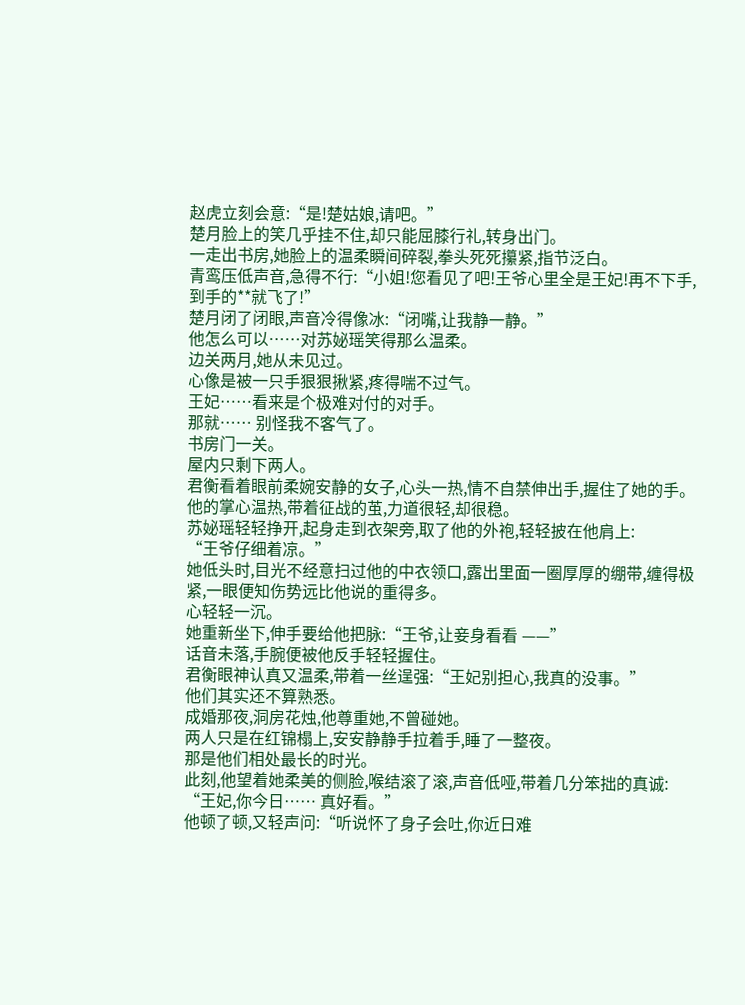赵虎立刻会意:“是!楚姑娘,请吧。”
楚月脸上的笑几乎挂不住,却只能屈膝行礼,转身出门。
一走出书房,她脸上的温柔瞬间碎裂,拳头死死攥紧,指节泛白。
青鸾压低声音,急得不行:“小姐!您看见了吧!王爷心里全是王妃!再不下手,到手的**就飞了!”
楚月闭了闭眼,声音冷得像冰:“闭嘴,让我静一静。”
他怎么可以……对苏妼瑶笑得那么温柔。
边关两月,她从未见过。
心像是被一只手狠狠揪紧,疼得喘不过气。
王妃……看来是个极难对付的对手。
那就…… 别怪我不客气了。
书房门一关。
屋内只剩下两人。
君衡看着眼前柔婉安静的女子,心头一热,情不自禁伸出手,握住了她的手。
他的掌心温热,带着征战的茧,力道很轻,却很稳。
苏妼瑶轻轻挣开,起身走到衣架旁,取了他的外袍,轻轻披在他肩上:
“王爷仔细着凉。”
她低头时,目光不经意扫过他的中衣领口,露出里面一圈厚厚的绷带,缠得极紧,一眼便知伤势远比他说的重得多。
心轻轻一沉。
她重新坐下,伸手要给他把脉:“王爷,让妾身看看 ——”
话音未落,手腕便被他反手轻轻握住。
君衡眼神认真又温柔,带着一丝逞强:“王妃别担心,我真的没事。”
他们其实还不算熟悉。
成婚那夜,洞房花烛,他尊重她,不曾碰她。
两人只是在红锦榻上,安安静静手拉着手,睡了一整夜。
那是他们相处最长的时光。
此刻,他望着她柔美的侧脸,喉结滚了滚,声音低哑,带着几分笨拙的真诚:
“王妃,你今日…… 真好看。”
他顿了顿,又轻声问:“听说怀了身子会吐,你近日难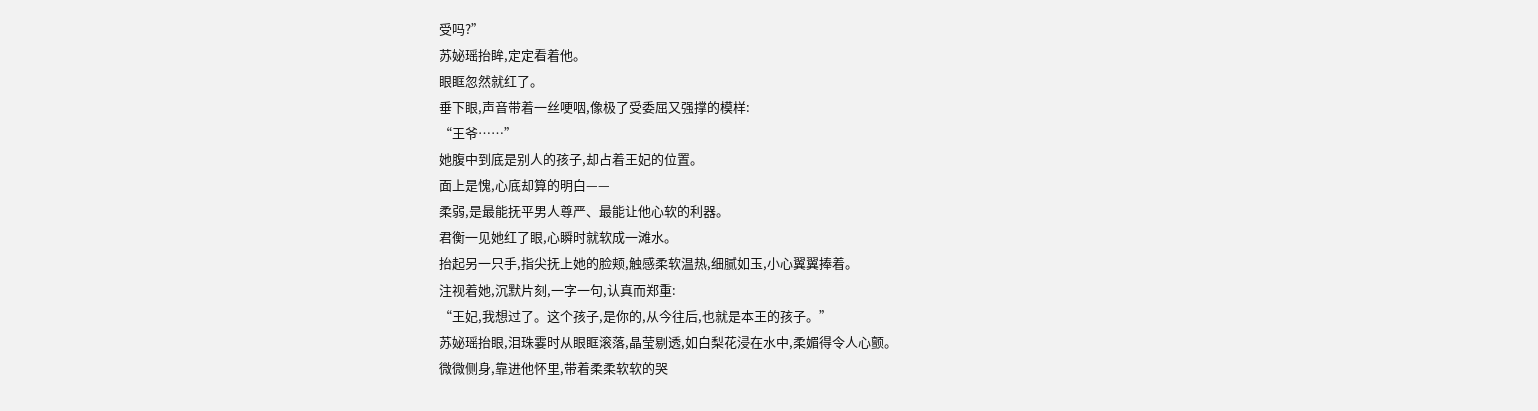受吗?”
苏妼瑶抬眸,定定看着他。
眼眶忽然就红了。
垂下眼,声音带着一丝哽咽,像极了受委屈又强撑的模样:
“王爷……”
她腹中到底是别人的孩子,却占着王妃的位置。
面上是愧,心底却算的明白——
柔弱,是最能抚平男人尊严、最能让他心软的利器。
君衡一见她红了眼,心瞬时就软成一滩水。
抬起另一只手,指尖抚上她的脸颊,触感柔软温热,细腻如玉,小心翼翼捧着。
注视着她,沉默片刻,一字一句,认真而郑重:
“王妃,我想过了。这个孩子,是你的,从今往后,也就是本王的孩子。”
苏妼瑶抬眼,泪珠霎时从眼眶滚落,晶莹剔透,如白梨花浸在水中,柔媚得令人心颤。
微微侧身,靠进他怀里,带着柔柔软软的哭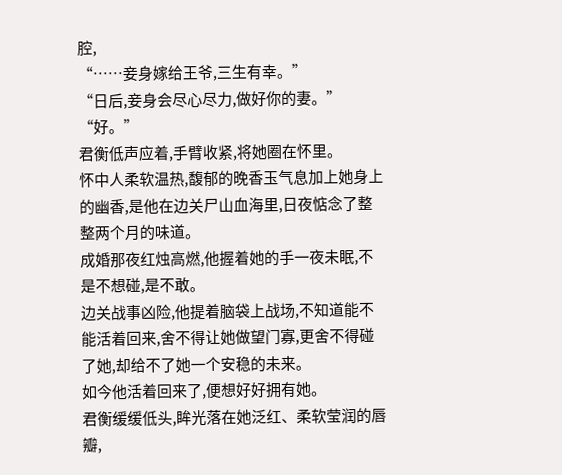腔,
“……妾身嫁给王爷,三生有幸。”
“日后,妾身会尽心尽力,做好你的妻。”
“好。”
君衡低声应着,手臂收紧,将她圈在怀里。
怀中人柔软温热,馥郁的晚香玉气息加上她身上的幽香,是他在边关尸山血海里,日夜惦念了整整两个月的味道。
成婚那夜红烛高燃,他握着她的手一夜未眠,不是不想碰,是不敢。
边关战事凶险,他提着脑袋上战场,不知道能不能活着回来,舍不得让她做望门寡,更舍不得碰了她,却给不了她一个安稳的未来。
如今他活着回来了,便想好好拥有她。
君衡缓缓低头,眸光落在她泛红、柔软莹润的唇瓣,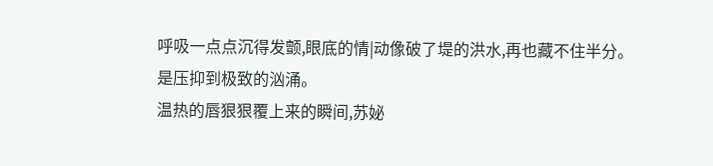呼吸一点点沉得发颤,眼底的情|动像破了堤的洪水,再也藏不住半分。
是压抑到极致的汹涌。
温热的唇狠狠覆上来的瞬间,苏妼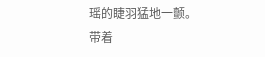瑶的睫羽猛地一颤。
带着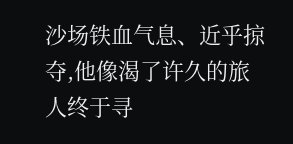沙场铁血气息、近乎掠夺,他像渴了许久的旅人终于寻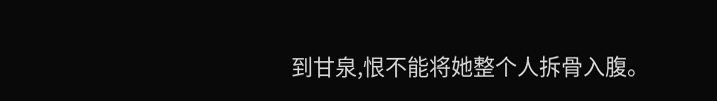到甘泉,恨不能将她整个人拆骨入腹。